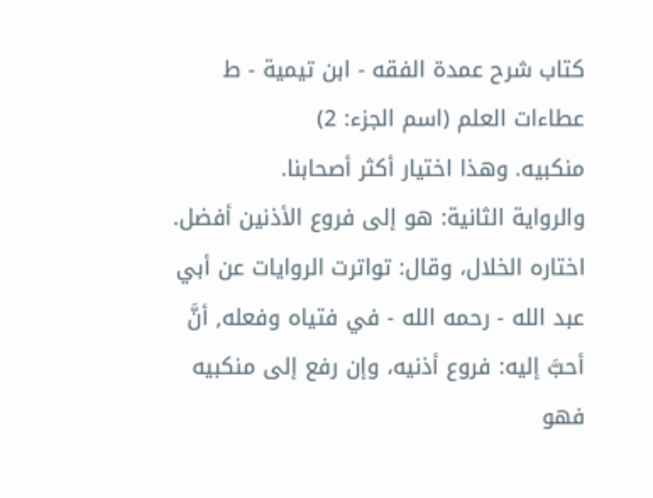كتاب شرح عمدة الفقه - ابن تيمية - ط عطاءات العلم (اسم الجزء: 2)
منكبيه. وهذا اختيار أكثر أصحابنا.
والرواية الثانية: هو إلى فروع الأذنين أفضل. اختاره الخلال، وقال: تواترت الروايات عن أبي عبد الله - رحمه الله - في فتياه وفعله, أنَّ أحبَّ إليه: فروع أذنيه، وإن رفع إلى منكبيه فهو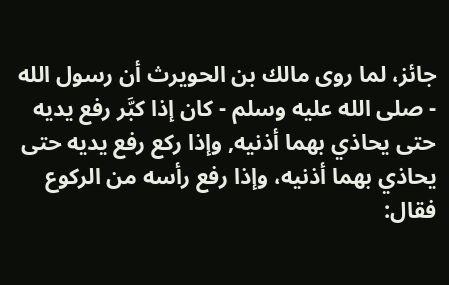جائز، لما روى مالك بن الحويرث أن رسول الله - صلى الله عليه وسلم - كان إذا كبَّر رفع يديه حتى يحاذي بهما أذنيه, وإذا ركع رفع يديه حتى يحاذي بهما أذنيه، وإذا رفع رأسه من الركوع فقال: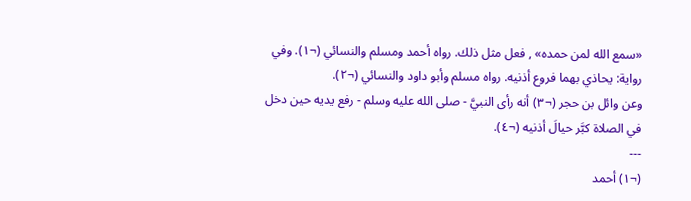«سمع الله لمن حمده» , فعل مثل ذلك. رواه أحمد ومسلم والنسائي (¬١). وفي رواية: يحاذي بهما فروع أذنيه. رواه مسلم وأبو داود والنسائي (¬٢).
وعن وائل بن حجر (¬٣) أنه رأى النبيَّ - صلى الله عليه وسلم - رفع يديه حين دخل في الصلاة كبَّر حيالَ أذنيه (¬٤).
---
(¬١) أحمد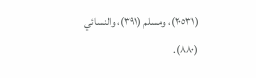(٢٠٥٣١)، ومسلم (٣٩١)، والنسائي (٨٨٠).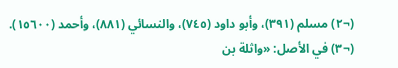(¬٢) مسلم (٣٩١)، وأبو داود (٧٤٥)، والنسائي (٨٨١)، وأحمد (١٥٦٠٠).
(¬٣) في الأصل: «واثلة بن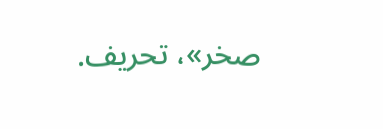صخر»، تحريف.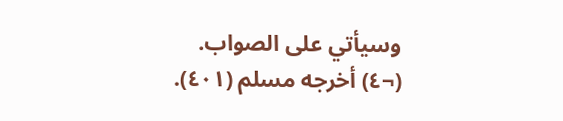وسيأتي على الصواب.
(¬٤) أخرجه مسلم (٤٠١).